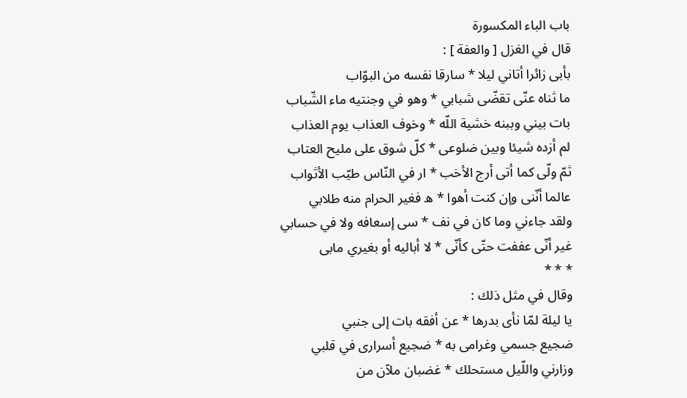باب الباء المكسورة
قال في الغزل [ والعفة ] :
بأبى زائرا أتاني ليلا * سارقا نفسه من البوّاب
ما ثناه عنّى تقضّى شبابي * وهو في وجنتيه ماء الشّباب
بات بيني وببنه خشية اللّه * وخوف العذاب يوم العذاب
لم أزده شيئا وبين ضلوعى * كلّ شوق على مليح العتاب
ثمّ ولّى كما أتى أرج الأخب * ار في النّاس طيّب الأثواب
عالما أنّنى وإن كنت أهوا * ه فغير الحرام منه طلابي
ولقد جاءني وما كان في نف * سى إسعافه ولا في حسابي
غير أنّى عففت حتّى كأنّى * لا أباليه أو بغيري مابى
* * *
وقال في مثل ذلك :
يا ليلة لمّا نأى بدرها * عن أفقه بات إلى جنبي
ضجيع جسمي وغرامى به * ضجيع أسرارى في قلبي
وزارني واللّيل مستحلك * غضبان ملآن من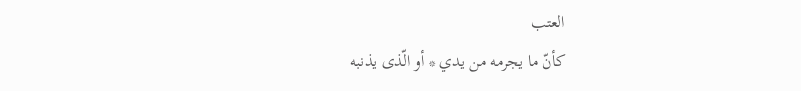العتب
كأنّ ما يجرمه من يدي * أو الّذى يذنبه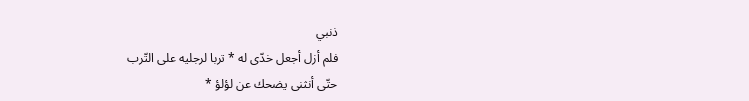ذنبي
فلم أزل أجعل خدّى له * تربا لرجليه على التّرب
حتّى أنثنى يضحك عن لؤلؤ *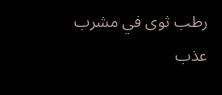رطب ثوى في مشرب عذب